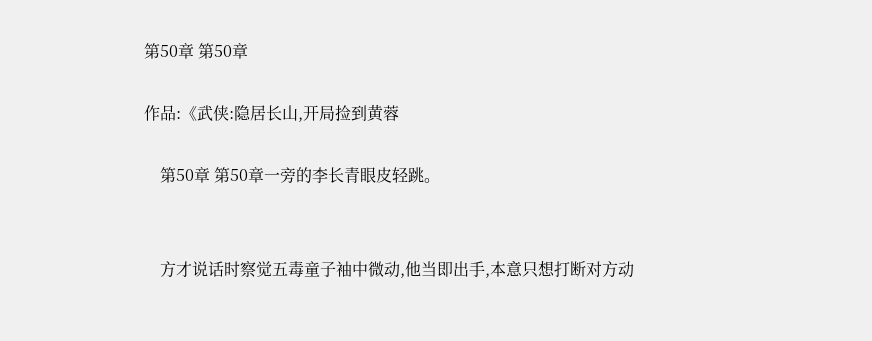第50章 第50章

作品:《武侠:隐居长山,开局捡到黄蓉

    第50章 第50章一旁的李长青眼皮轻跳。


    方才说话时察觉五毒童子袖中微动,他当即出手,本意只想打断对方动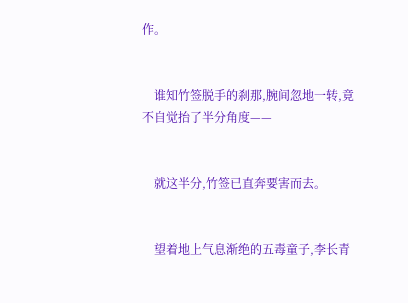作。


    谁知竹签脱手的刹那,腕间忽地一转,竟不自觉抬了半分角度——


    就这半分,竹签已直奔要害而去。


    望着地上气息渐绝的五毒童子,李长青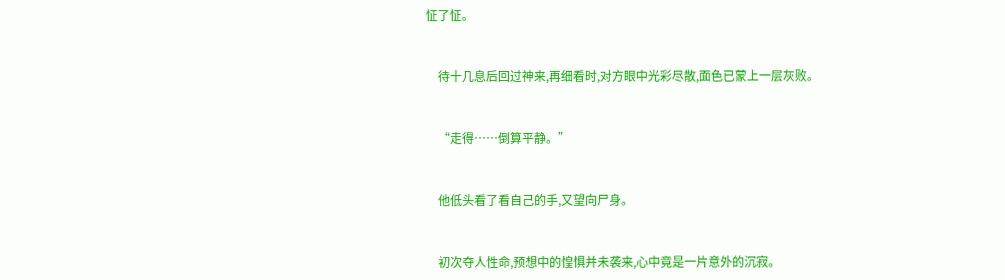怔了怔。


    待十几息后回过神来,再细看时,对方眼中光彩尽散,面色已蒙上一层灰败。


    “走得……倒算平静。”


    他低头看了看自己的手,又望向尸身。


    初次夺人性命,预想中的惶惧并未袭来,心中竟是一片意外的沉寂。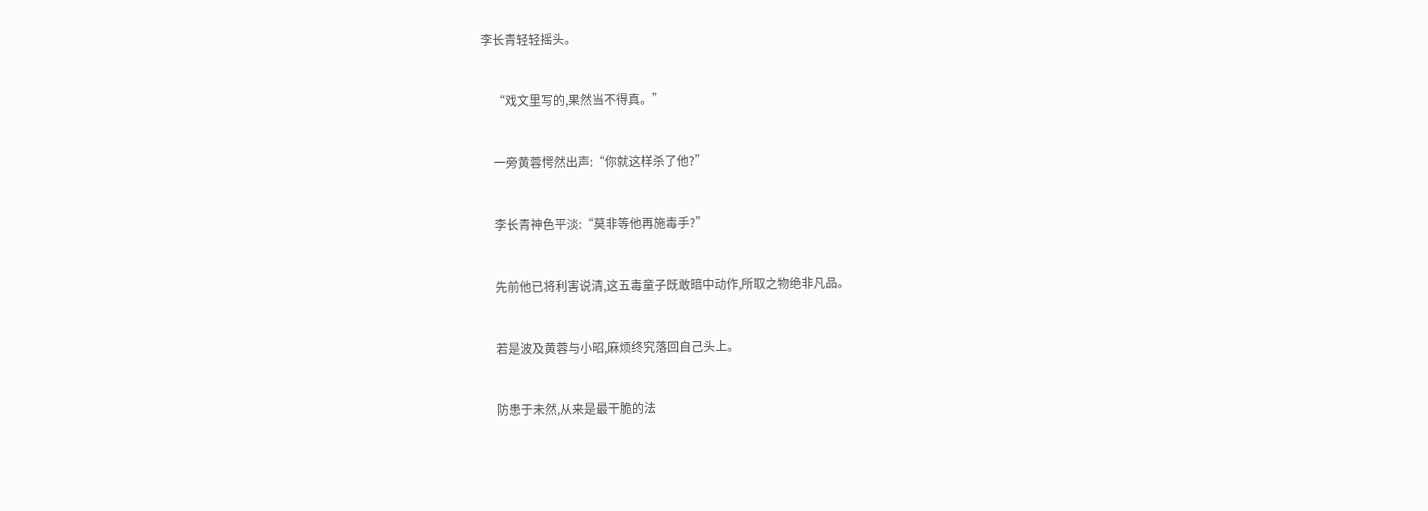李长青轻轻摇头。


    “戏文里写的,果然当不得真。”


    一旁黄蓉愕然出声:“你就这样杀了他?”


    李长青神色平淡:“莫非等他再施毒手?”


    先前他已将利害说清,这五毒童子既敢暗中动作,所取之物绝非凡品。


    若是波及黄蓉与小昭,麻烦终究落回自己头上。


    防患于未然,从来是最干脆的法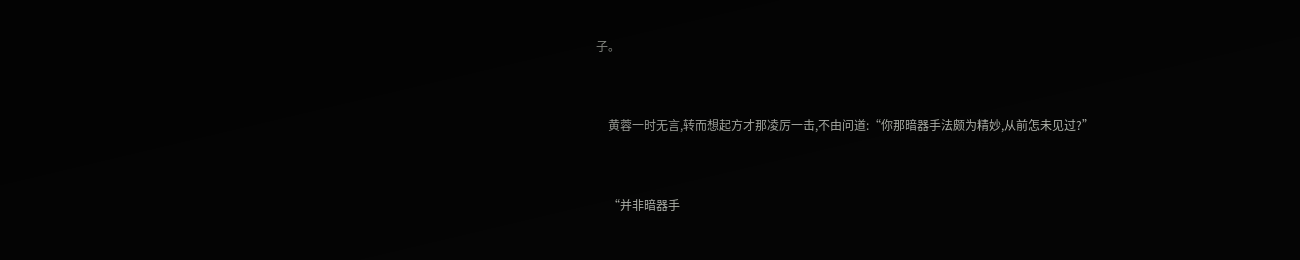子。


    黄蓉一时无言,转而想起方才那凌厉一击,不由问道:“你那暗器手法颇为精妙,从前怎未见过?”


    “并非暗器手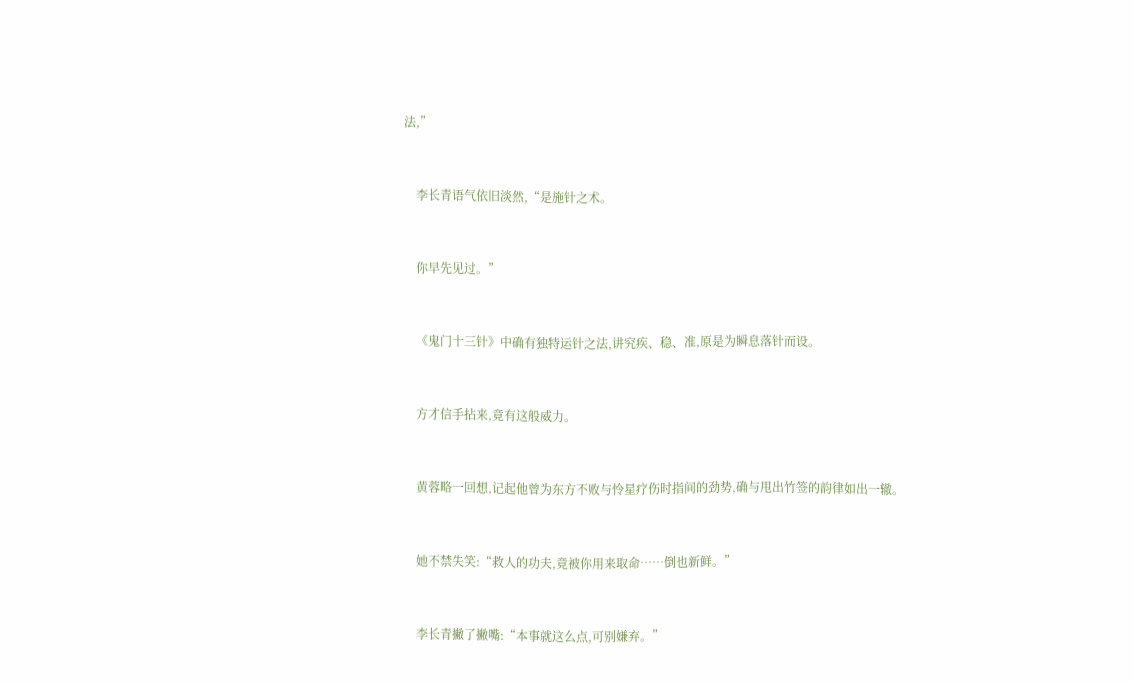法,”


    李长青语气依旧淡然,“是施针之术。


    你早先见过。”


    《鬼门十三针》中确有独特运针之法,讲究疾、稳、准,原是为瞬息落针而设。


    方才信手拈来,竟有这般威力。


    黄蓉略一回想,记起他曾为东方不败与怜星疗伤时指间的劲势,确与甩出竹签的韵律如出一辙。


    她不禁失笑:“救人的功夫,竟被你用来取命……倒也新鲜。”


    李长青撇了撇嘴:“本事就这么点,可别嫌弃。”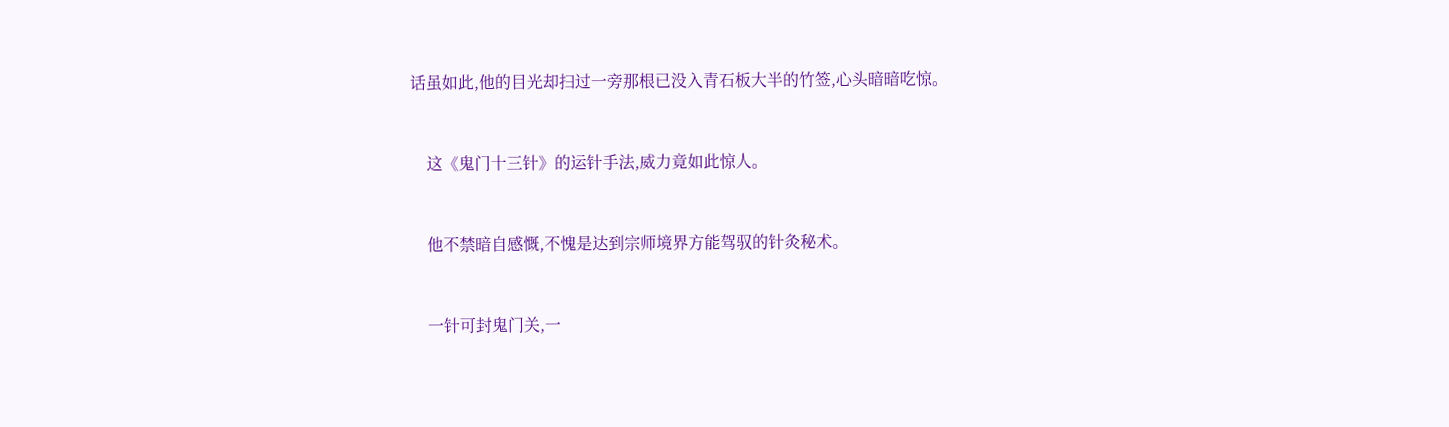话虽如此,他的目光却扫过一旁那根已没入青石板大半的竹签,心头暗暗吃惊。


    这《鬼门十三针》的运针手法,威力竟如此惊人。


    他不禁暗自感慨,不愧是达到宗师境界方能驾驭的针灸秘术。


    一针可封鬼门关,一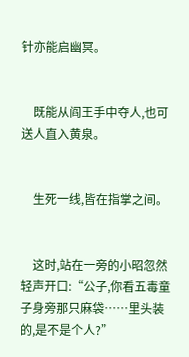针亦能启幽冥。


    既能从阎王手中夺人,也可送人直入黄泉。


    生死一线,皆在指掌之间。


    这时,站在一旁的小昭忽然轻声开口:“公子,你看五毒童子身旁那只麻袋……里头装的,是不是个人?”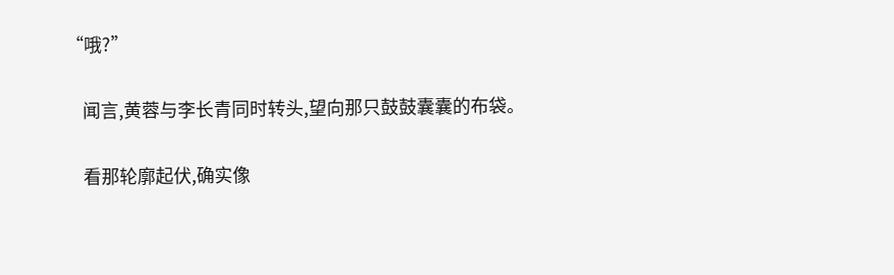“哦?”


    闻言,黄蓉与李长青同时转头,望向那只鼓鼓囊囊的布袋。


    看那轮廓起伏,确实像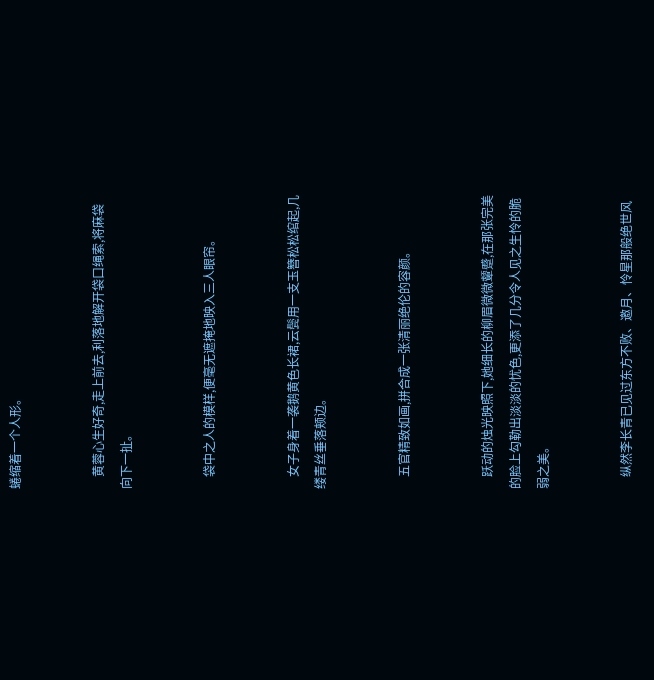蜷缩着一个人形。


    黄蓉心生好奇,走上前去,利落地解开袋口绳索,将麻袋向下一扯。


    袋中之人的模样,便毫无遮掩地映入三人眼帘。


    女子身着一袭鹅黄色长裙,云鬓用一支玉簪松松绾起,几缕青丝垂落颊边。


    五官精致如画,拼合成一张清丽绝伦的容颜。


    跃动的烛光映照下,她细长的柳眉微微颦蹙,在那张完美的脸上勾勒出淡淡的忧色,更添了几分令人见之生怜的脆弱之美。


    纵然李长青已见过东方不败、邀月、怜星那般绝世风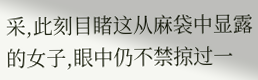采,此刻目睹这从麻袋中显露的女子,眼中仍不禁掠过一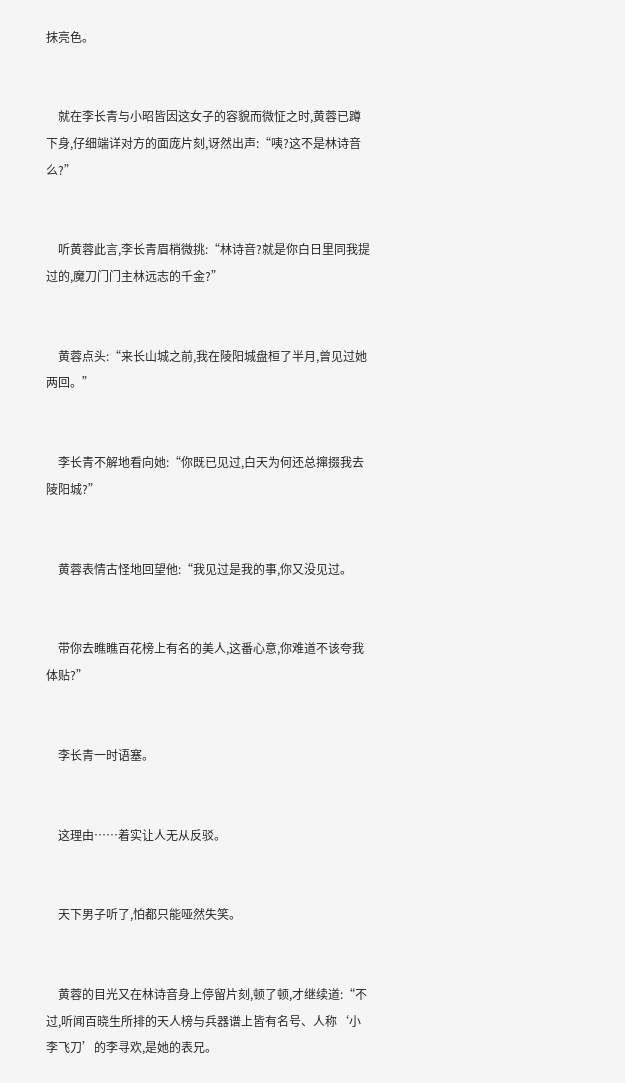抹亮色。


    就在李长青与小昭皆因这女子的容貌而微怔之时,黄蓉已蹲下身,仔细端详对方的面庞片刻,讶然出声:“咦?这不是林诗音么?”


    听黄蓉此言,李长青眉梢微挑:“林诗音?就是你白日里同我提过的,魔刀门门主林远志的千金?”


    黄蓉点头:“来长山城之前,我在陵阳城盘桓了半月,曾见过她两回。”


    李长青不解地看向她:“你既已见过,白天为何还总撺掇我去陵阳城?”


    黄蓉表情古怪地回望他:“我见过是我的事,你又没见过。


    带你去瞧瞧百花榜上有名的美人,这番心意,你难道不该夸我体贴?”


    李长青一时语塞。


    这理由……着实让人无从反驳。


    天下男子听了,怕都只能哑然失笑。


    黄蓉的目光又在林诗音身上停留片刻,顿了顿,才继续道:“不过,听闻百晓生所排的天人榜与兵器谱上皆有名号、人称‘小李飞刀’的李寻欢,是她的表兄。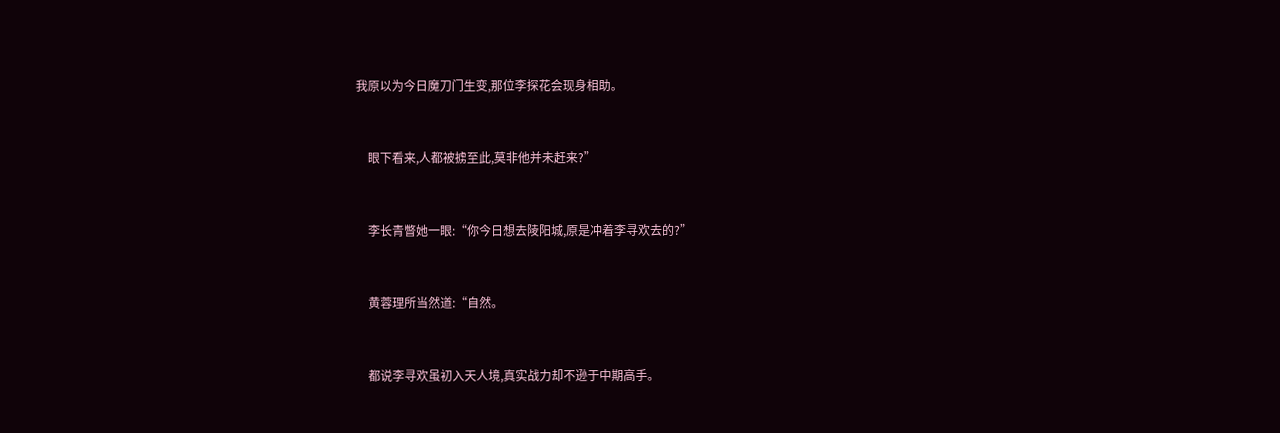我原以为今日魔刀门生变,那位李探花会现身相助。


    眼下看来,人都被掳至此,莫非他并未赶来?”


    李长青瞥她一眼:“你今日想去陵阳城,原是冲着李寻欢去的?”


    黄蓉理所当然道:“自然。


    都说李寻欢虽初入天人境,真实战力却不逊于中期高手。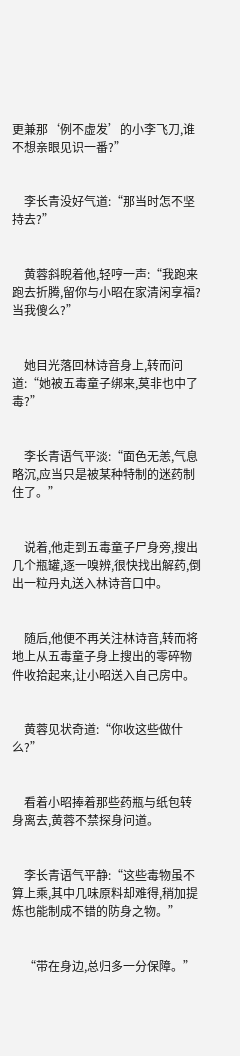更兼那‘例不虚发’的小李飞刀,谁不想亲眼见识一番?”


    李长青没好气道:“那当时怎不坚持去?”


    黄蓉斜睨着他,轻哼一声:“我跑来跑去折腾,留你与小昭在家清闲享福?当我傻么?”


    她目光落回林诗音身上,转而问道:“她被五毒童子绑来,莫非也中了毒?”


    李长青语气平淡:“面色无恙,气息略沉,应当只是被某种特制的迷药制住了。”


    说着,他走到五毒童子尸身旁,搜出几个瓶罐,逐一嗅辨,很快找出解药,倒出一粒丹丸送入林诗音口中。


    随后,他便不再关注林诗音,转而将地上从五毒童子身上搜出的零碎物件收拾起来,让小昭送入自己房中。


    黄蓉见状奇道:“你收这些做什么?”


    看着小昭捧着那些药瓶与纸包转身离去,黄蓉不禁探身问道。


    李长青语气平静:“这些毒物虽不算上乘,其中几味原料却难得,稍加提炼也能制成不错的防身之物。”


    “带在身边,总归多一分保障。”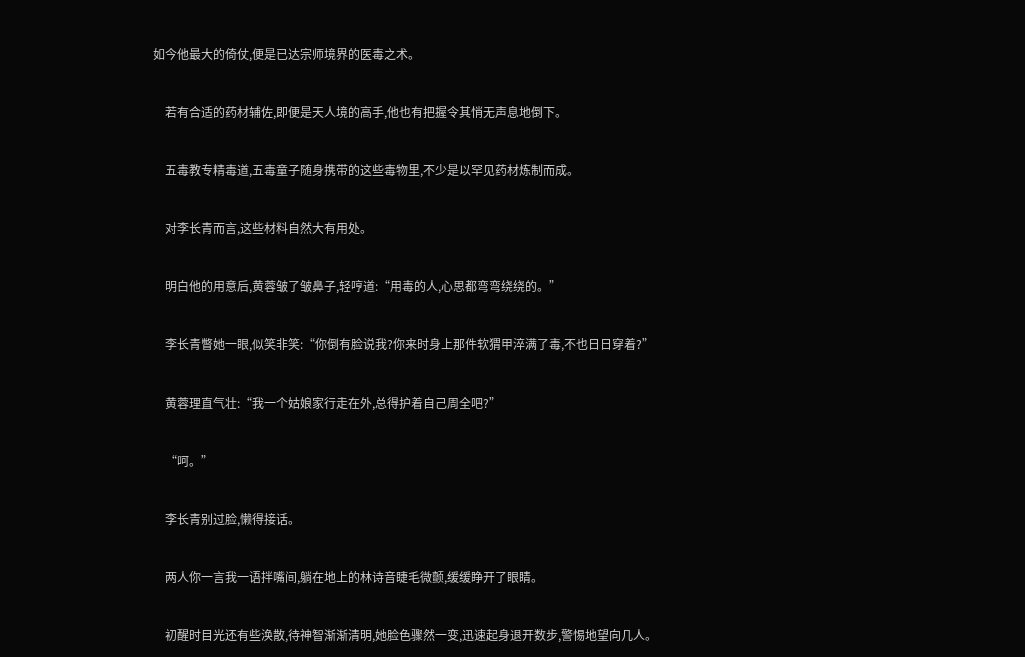如今他最大的倚仗,便是已达宗师境界的医毒之术。


    若有合适的药材辅佐,即便是天人境的高手,他也有把握令其悄无声息地倒下。


    五毒教专精毒道,五毒童子随身携带的这些毒物里,不少是以罕见药材炼制而成。


    对李长青而言,这些材料自然大有用处。


    明白他的用意后,黄蓉皱了皱鼻子,轻哼道:“用毒的人,心思都弯弯绕绕的。”


    李长青瞥她一眼,似笑非笑:“你倒有脸说我?你来时身上那件软猬甲淬满了毒,不也日日穿着?”


    黄蓉理直气壮:“我一个姑娘家行走在外,总得护着自己周全吧?”


    “呵。”


    李长青别过脸,懒得接话。


    两人你一言我一语拌嘴间,躺在地上的林诗音睫毛微颤,缓缓睁开了眼睛。


    初醒时目光还有些涣散,待神智渐渐清明,她脸色骤然一变,迅速起身退开数步,警惕地望向几人。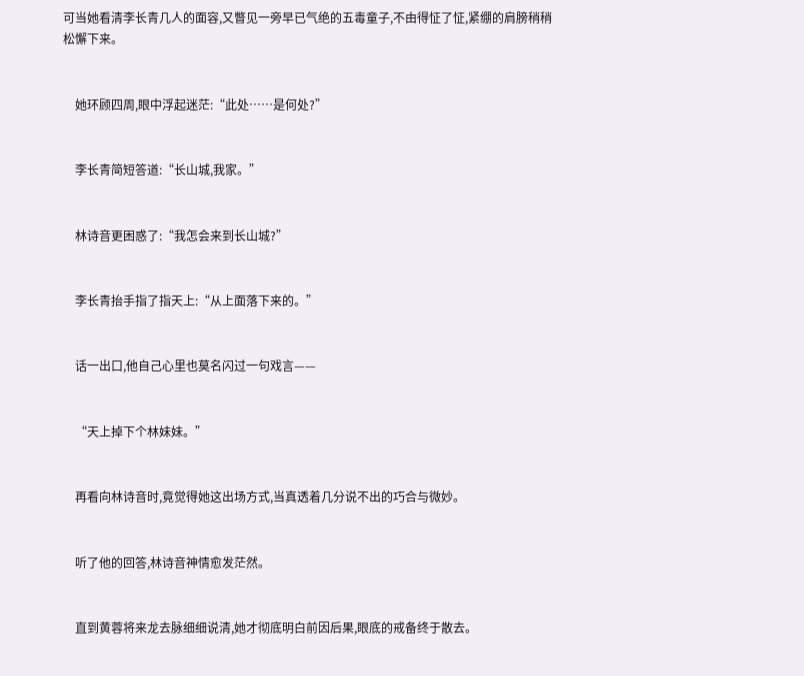可当她看清李长青几人的面容,又瞥见一旁早已气绝的五毒童子,不由得怔了怔,紧绷的肩膀稍稍松懈下来。


    她环顾四周,眼中浮起迷茫:“此处……是何处?”


    李长青简短答道:“长山城,我家。”


    林诗音更困惑了:“我怎会来到长山城?”


    李长青抬手指了指天上:“从上面落下来的。”


    话一出口,他自己心里也莫名闪过一句戏言——


    “天上掉下个林妹妹。”


    再看向林诗音时,竟觉得她这出场方式,当真透着几分说不出的巧合与微妙。


    听了他的回答,林诗音神情愈发茫然。


    直到黄蓉将来龙去脉细细说清,她才彻底明白前因后果,眼底的戒备终于散去。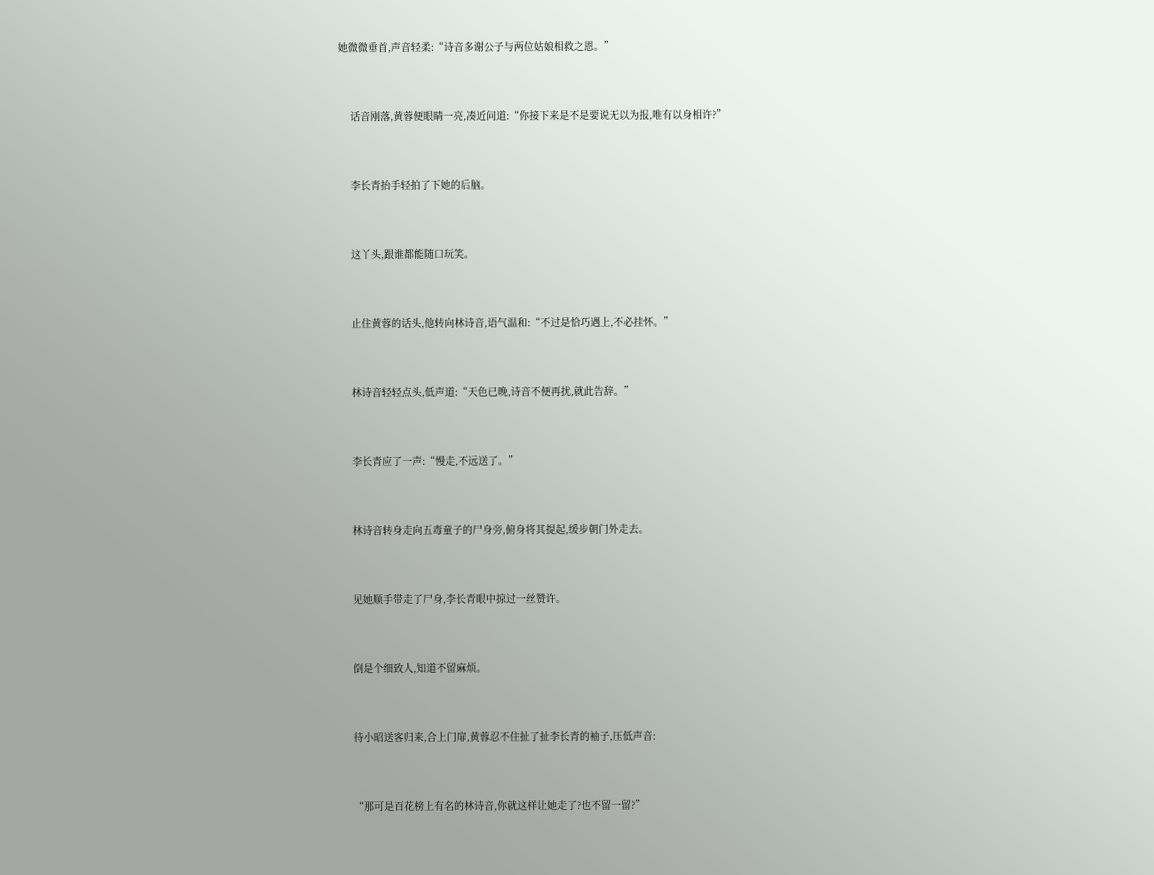她微微垂首,声音轻柔:“诗音多谢公子与两位姑娘相救之恩。”


    话音刚落,黄蓉便眼睛一亮,凑近问道:“你接下来是不是要说无以为报,唯有以身相许?”


    李长青抬手轻拍了下她的后脑。


    这丫头,跟谁都能随口玩笑。


    止住黄蓉的话头,他转向林诗音,语气温和:“不过是恰巧遇上,不必挂怀。”


    林诗音轻轻点头,低声道:“天色已晚,诗音不便再扰,就此告辞。”


    李长青应了一声:“慢走,不远送了。”


    林诗音转身走向五毒童子的尸身旁,俯身将其提起,缓步朝门外走去。


    见她顺手带走了尸身,李长青眼中掠过一丝赞许。


    倒是个细致人,知道不留麻烦。


    待小昭送客归来,合上门扉,黄蓉忍不住扯了扯李长青的袖子,压低声音:


    “那可是百花榜上有名的林诗音,你就这样让她走了?也不留一留?”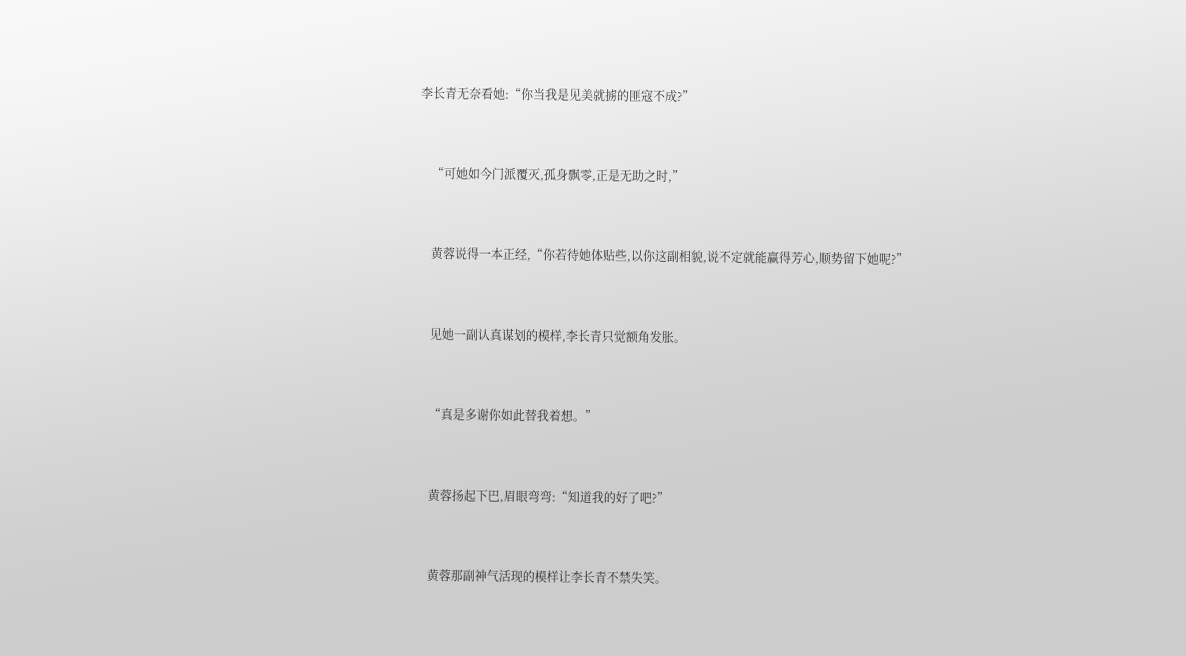李长青无奈看她:“你当我是见美就掳的匪寇不成?”


    “可她如今门派覆灭,孤身飘零,正是无助之时,”


    黄蓉说得一本正经,“你若待她体贴些,以你这副相貌,说不定就能赢得芳心,顺势留下她呢?”


    见她一副认真谋划的模样,李长青只觉额角发胀。


    “真是多谢你如此替我着想。”


    黄蓉扬起下巴,眉眼弯弯:“知道我的好了吧?”


    黄蓉那副神气活现的模样让李长青不禁失笑。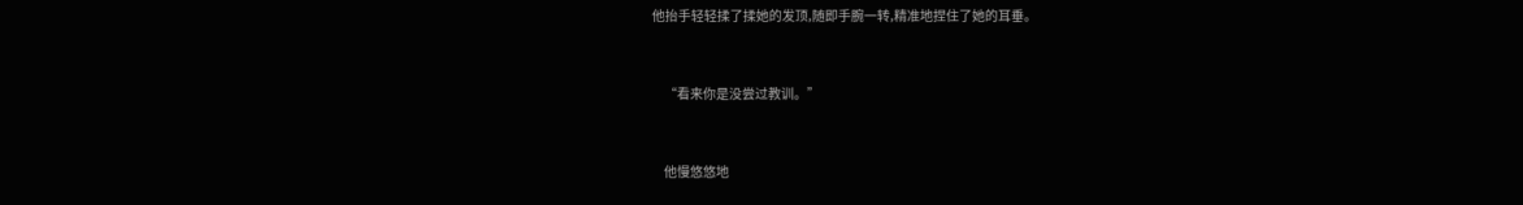他抬手轻轻揉了揉她的发顶,随即手腕一转,精准地捏住了她的耳垂。


    “看来你是没尝过教训。”


    他慢悠悠地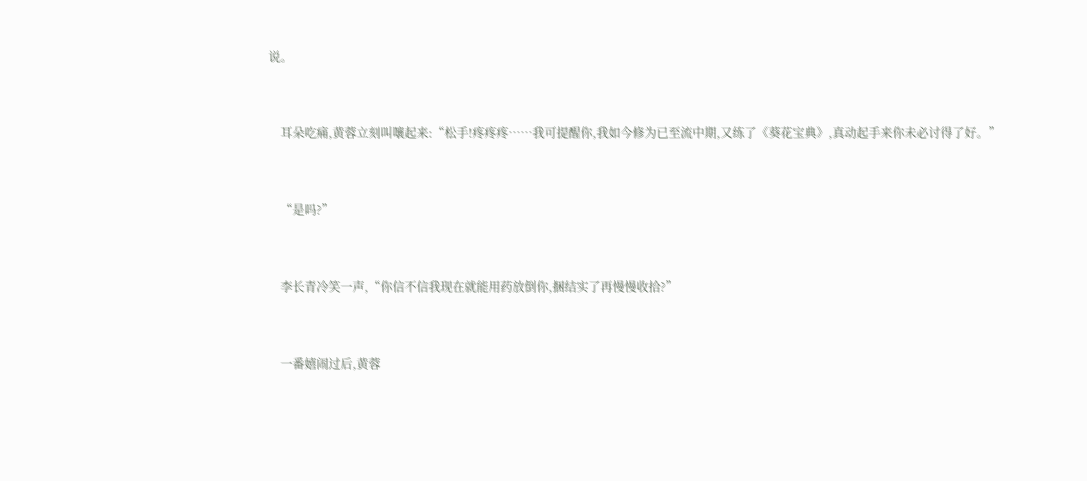说。


    耳朵吃痛,黄蓉立刻叫嚷起来:“松手!疼疼疼……我可提醒你,我如今修为已至流中期,又练了《葵花宝典》,真动起手来你未必讨得了好。”


    “是吗?”


    李长青冷笑一声,“你信不信我现在就能用药放倒你,捆结实了再慢慢收拾?”


    一番嬉闹过后,黄蓉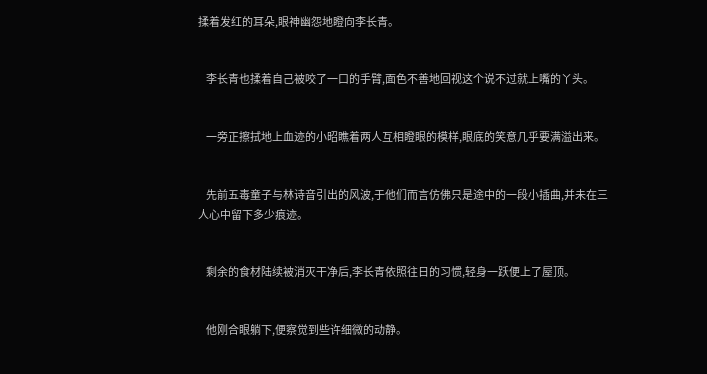揉着发红的耳朵,眼神幽怨地瞪向李长青。


    李长青也揉着自己被咬了一口的手臂,面色不善地回视这个说不过就上嘴的丫头。


    一旁正擦拭地上血迹的小昭瞧着两人互相瞪眼的模样,眼底的笑意几乎要满溢出来。


    先前五毒童子与林诗音引出的风波,于他们而言仿佛只是途中的一段小插曲,并未在三人心中留下多少痕迹。


    剩余的食材陆续被消灭干净后,李长青依照往日的习惯,轻身一跃便上了屋顶。


    他刚合眼躺下,便察觉到些许细微的动静。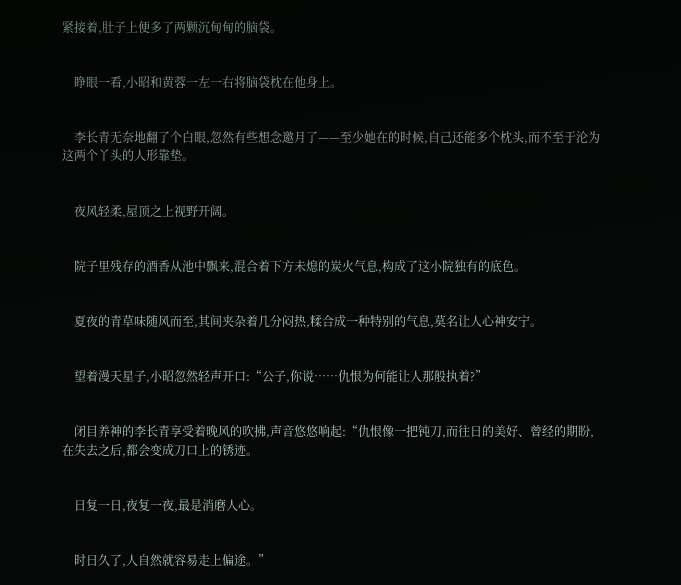紧接着,肚子上便多了两颗沉甸甸的脑袋。


    睁眼一看,小昭和黄蓉一左一右将脑袋枕在他身上。


    李长青无奈地翻了个白眼,忽然有些想念邀月了——至少她在的时候,自己还能多个枕头,而不至于沦为这两个丫头的人形靠垫。


    夜风轻柔,屋顶之上视野开阔。


    院子里残存的酒香从池中飘来,混合着下方未熄的炭火气息,构成了这小院独有的底色。


    夏夜的青草味随风而至,其间夹杂着几分闷热,糅合成一种特别的气息,莫名让人心神安宁。


    望着漫天星子,小昭忽然轻声开口:“公子,你说……仇恨为何能让人那般执着?”


    闭目养神的李长青享受着晚风的吹拂,声音悠悠响起:“仇恨像一把钝刀,而往日的美好、曾经的期盼,在失去之后,都会变成刀口上的锈迹。


    日复一日,夜复一夜,最是消磨人心。


    时日久了,人自然就容易走上偏途。”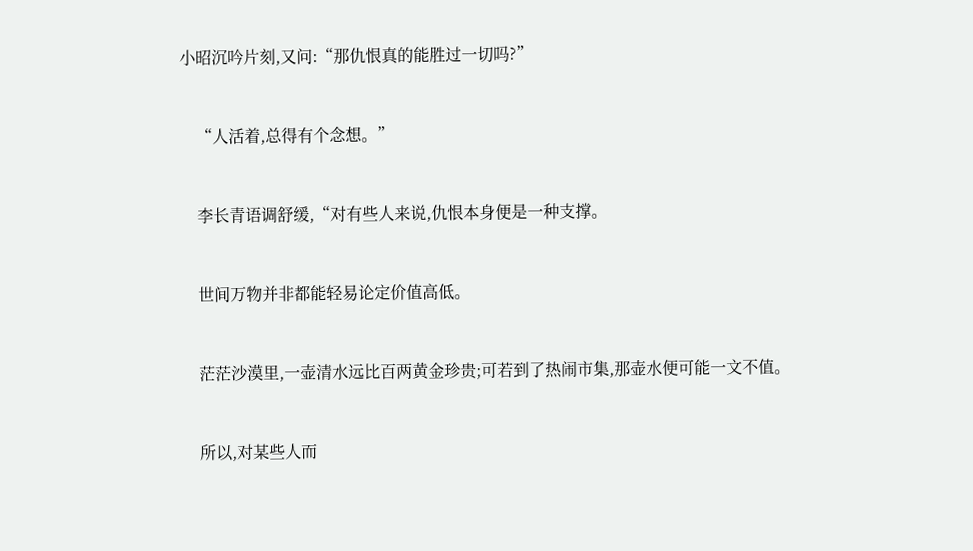小昭沉吟片刻,又问:“那仇恨真的能胜过一切吗?”


    “人活着,总得有个念想。”


    李长青语调舒缓,“对有些人来说,仇恨本身便是一种支撑。


    世间万物并非都能轻易论定价值高低。


    茫茫沙漠里,一壶清水远比百两黄金珍贵;可若到了热闹市集,那壶水便可能一文不值。


    所以,对某些人而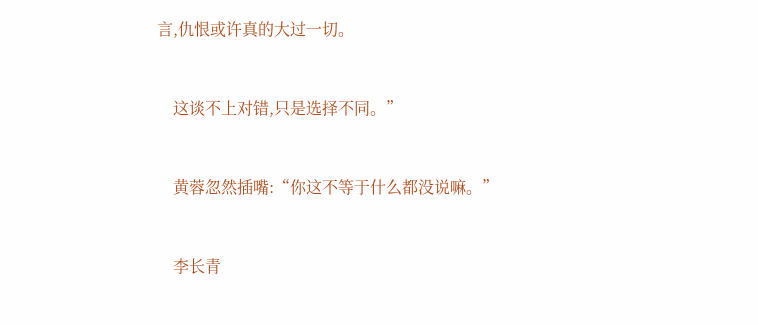言,仇恨或许真的大过一切。


    这谈不上对错,只是选择不同。”


    黄蓉忽然插嘴:“你这不等于什么都没说嘛。”


    李长青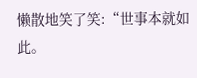懒散地笑了笑:“世事本就如此。